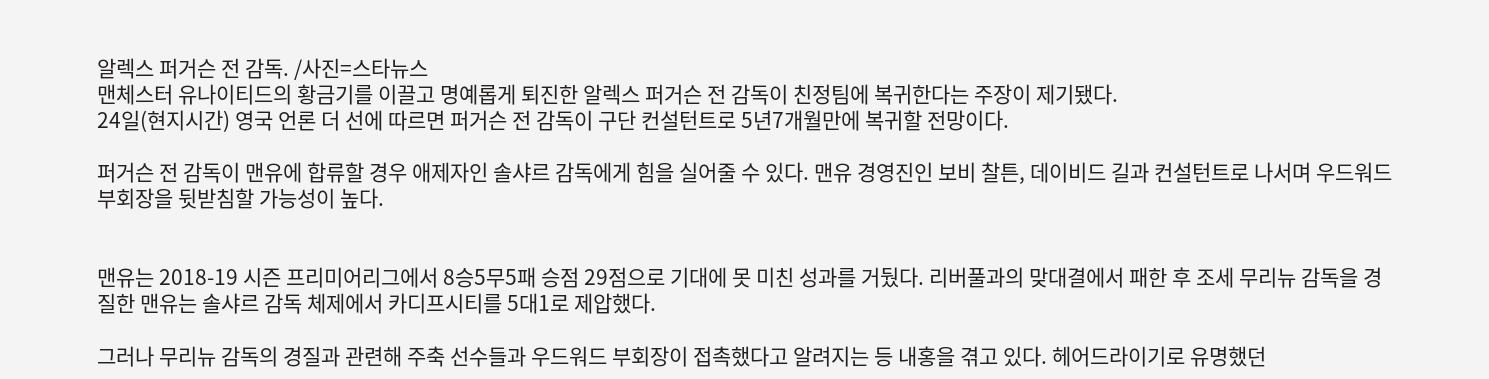알렉스 퍼거슨 전 감독. /사진=스타뉴스
맨체스터 유나이티드의 황금기를 이끌고 명예롭게 퇴진한 알렉스 퍼거슨 전 감독이 친정팀에 복귀한다는 주장이 제기됐다.
24일(현지시간) 영국 언론 더 선에 따르면 퍼거슨 전 감독이 구단 컨설턴트로 5년7개월만에 복귀할 전망이다.

퍼거슨 전 감독이 맨유에 합류할 경우 애제자인 솔샤르 감독에게 힘을 실어줄 수 있다. 맨유 경영진인 보비 찰튼, 데이비드 길과 컨설턴트로 나서며 우드워드 부회장을 뒷받침할 가능성이 높다.


맨유는 2018-19 시즌 프리미어리그에서 8승5무5패 승점 29점으로 기대에 못 미친 성과를 거뒀다. 리버풀과의 맞대결에서 패한 후 조세 무리뉴 감독을 경질한 맨유는 솔샤르 감독 체제에서 카디프시티를 5대1로 제압했다.

그러나 무리뉴 감독의 경질과 관련해 주축 선수들과 우드워드 부회장이 접촉했다고 알려지는 등 내홍을 겪고 있다. 헤어드라이기로 유명했던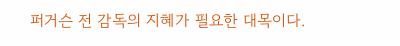퍼거슨 전 감독의 지혜가 필요한 대목이다.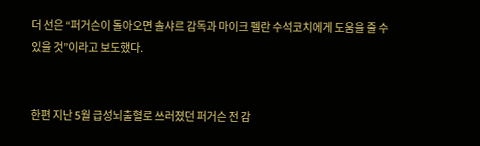더 선은 “퍼거슨이 돌아오면 솔샤르 감독과 마이크 펠란 수석코치에게 도움을 줄 수 있을 것”이라고 보도했다.


한편 지난 5월 급성뇌출혈로 쓰러졌던 퍼거슨 전 감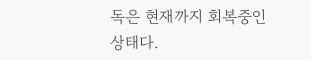독은 현재까지 회복중인 상태다.